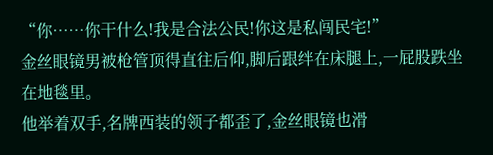“你……你干什么!我是合法公民!你这是私闯民宅!”
金丝眼镜男被枪管顶得直往后仰,脚后跟绊在床腿上,一屁股跌坐在地毯里。
他举着双手,名牌西装的领子都歪了,金丝眼镜也滑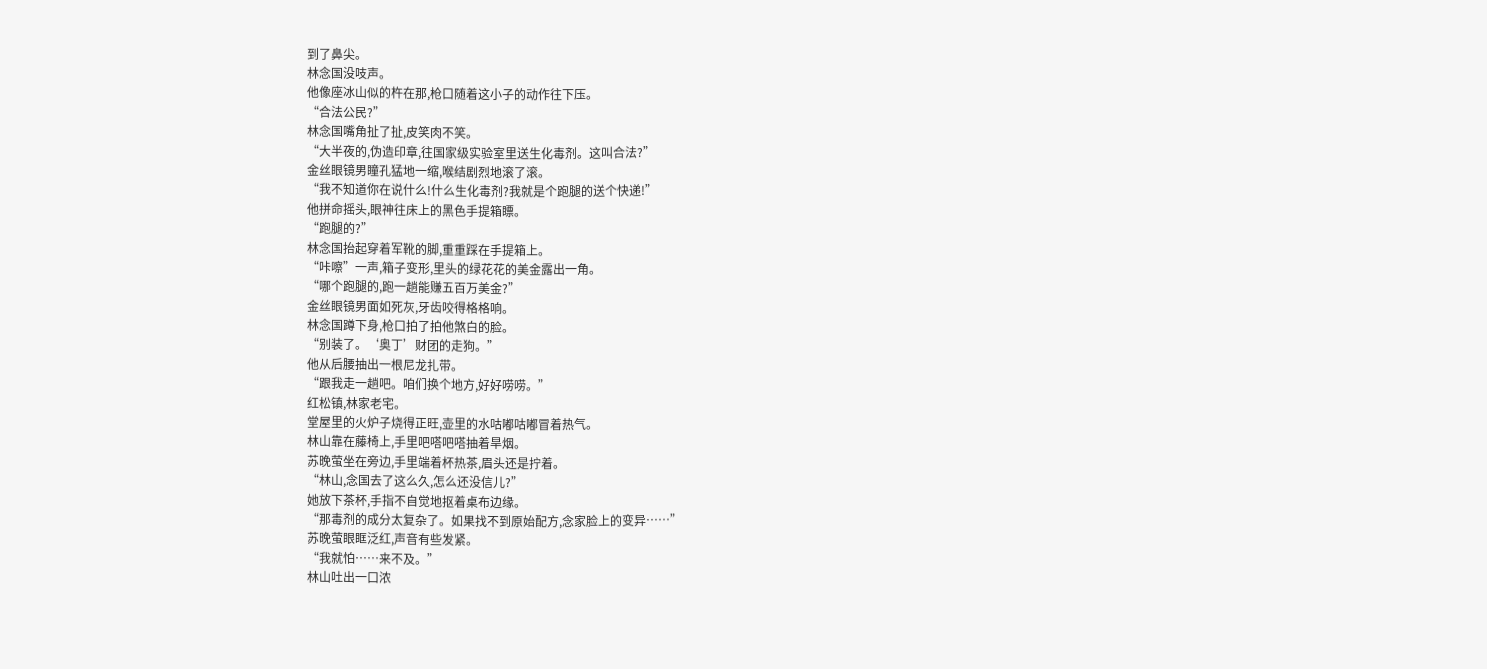到了鼻尖。
林念国没吱声。
他像座冰山似的杵在那,枪口随着这小子的动作往下压。
“合法公民?”
林念国嘴角扯了扯,皮笑肉不笑。
“大半夜的,伪造印章,往国家级实验室里送生化毒剂。这叫合法?”
金丝眼镜男瞳孔猛地一缩,喉结剧烈地滚了滚。
“我不知道你在说什么!什么生化毒剂?我就是个跑腿的送个快递!”
他拼命摇头,眼神往床上的黑色手提箱瞟。
“跑腿的?”
林念国抬起穿着军靴的脚,重重踩在手提箱上。
“咔嚓”一声,箱子变形,里头的绿花花的美金露出一角。
“哪个跑腿的,跑一趟能赚五百万美金?”
金丝眼镜男面如死灰,牙齿咬得格格响。
林念国蹲下身,枪口拍了拍他煞白的脸。
“别装了。‘奥丁’财团的走狗。”
他从后腰抽出一根尼龙扎带。
“跟我走一趟吧。咱们换个地方,好好唠唠。”
红松镇,林家老宅。
堂屋里的火炉子烧得正旺,壶里的水咕嘟咕嘟冒着热气。
林山靠在藤椅上,手里吧嗒吧嗒抽着旱烟。
苏晚萤坐在旁边,手里端着杯热茶,眉头还是拧着。
“林山,念国去了这么久,怎么还没信儿?”
她放下茶杯,手指不自觉地抠着桌布边缘。
“那毒剂的成分太复杂了。如果找不到原始配方,念家脸上的变异……”
苏晚萤眼眶泛红,声音有些发紧。
“我就怕……来不及。”
林山吐出一口浓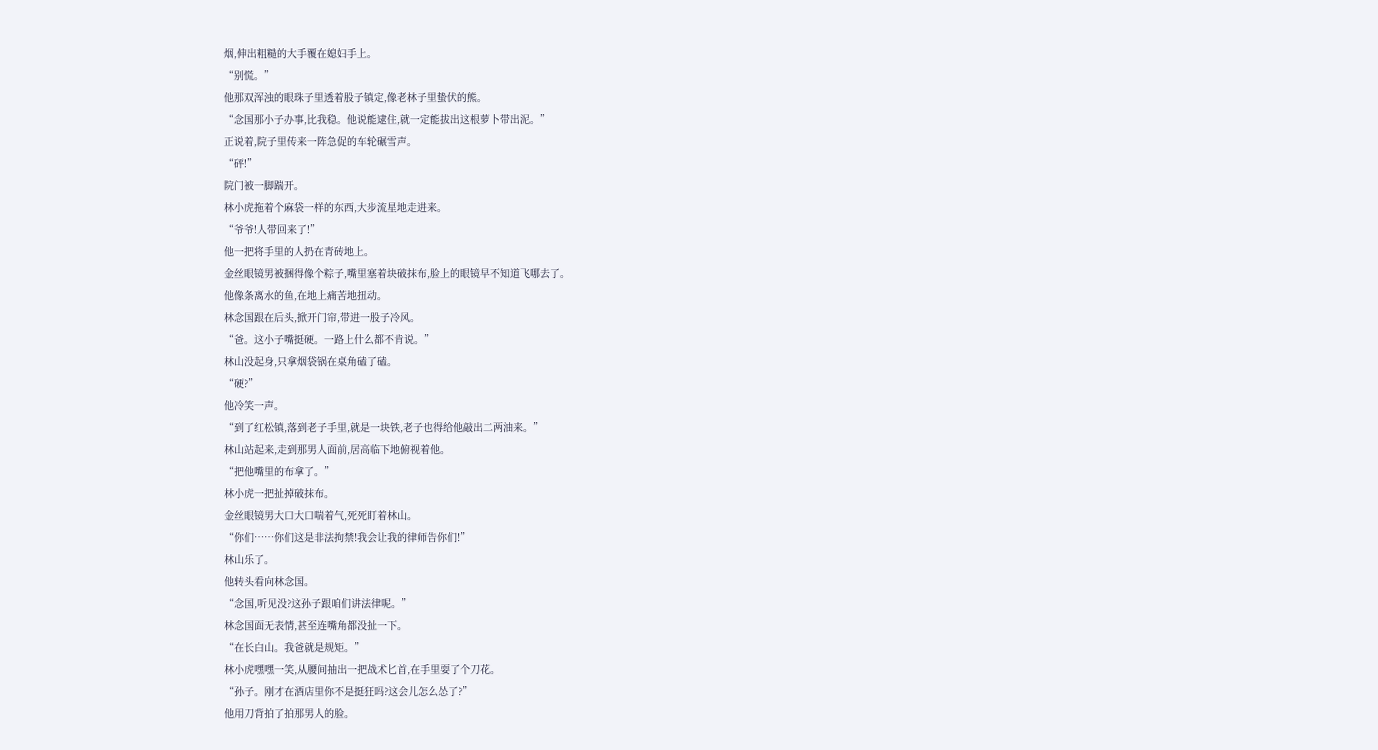烟,伸出粗糙的大手覆在媳妇手上。
“别慌。”
他那双浑浊的眼珠子里透着股子镇定,像老林子里蛰伏的熊。
“念国那小子办事,比我稳。他说能逮住,就一定能拔出这根萝卜带出泥。”
正说着,院子里传来一阵急促的车轮碾雪声。
“砰!”
院门被一脚踹开。
林小虎拖着个麻袋一样的东西,大步流星地走进来。
“爷爷!人带回来了!”
他一把将手里的人扔在青砖地上。
金丝眼镜男被捆得像个粽子,嘴里塞着块破抹布,脸上的眼镜早不知道飞哪去了。
他像条离水的鱼,在地上痛苦地扭动。
林念国跟在后头,掀开门帘,带进一股子冷风。
“爸。这小子嘴挺硬。一路上什么都不肯说。”
林山没起身,只拿烟袋锅在桌角磕了磕。
“硬?”
他冷笑一声。
“到了红松镇,落到老子手里,就是一块铁,老子也得给他敲出二两油来。”
林山站起来,走到那男人面前,居高临下地俯视着他。
“把他嘴里的布拿了。”
林小虎一把扯掉破抹布。
金丝眼镜男大口大口喘着气,死死盯着林山。
“你们……你们这是非法拘禁!我会让我的律师告你们!”
林山乐了。
他转头看向林念国。
“念国,听见没?这孙子跟咱们讲法律呢。”
林念国面无表情,甚至连嘴角都没扯一下。
“在长白山。我爸就是规矩。”
林小虎嘿嘿一笑,从腰间抽出一把战术匕首,在手里耍了个刀花。
“孙子。刚才在酒店里你不是挺狂吗?这会儿怎么怂了?”
他用刀背拍了拍那男人的脸。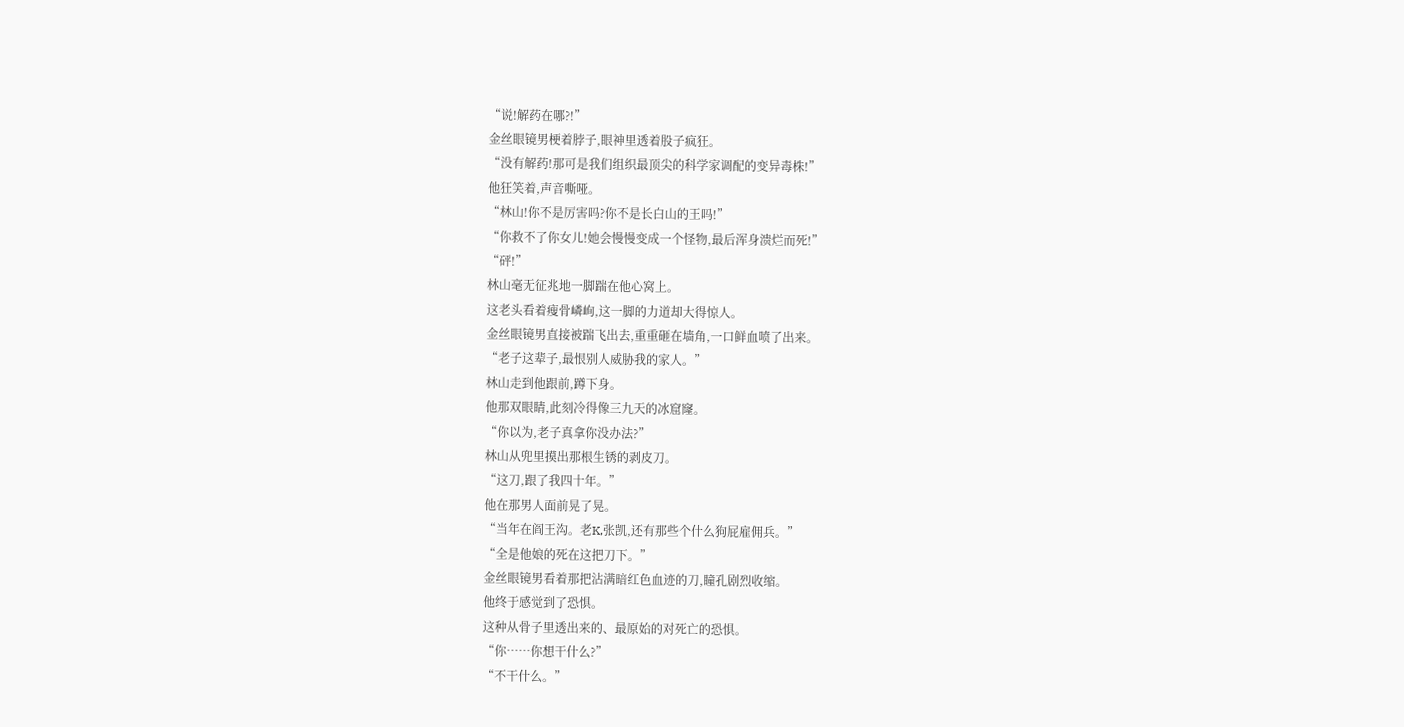“说!解药在哪?!”
金丝眼镜男梗着脖子,眼神里透着股子疯狂。
“没有解药!那可是我们组织最顶尖的科学家调配的变异毒株!”
他狂笑着,声音嘶哑。
“林山!你不是厉害吗?你不是长白山的王吗!”
“你救不了你女儿!她会慢慢变成一个怪物,最后浑身溃烂而死!”
“砰!”
林山毫无征兆地一脚踹在他心窝上。
这老头看着瘦骨嶙峋,这一脚的力道却大得惊人。
金丝眼镜男直接被踹飞出去,重重砸在墙角,一口鲜血喷了出来。
“老子这辈子,最恨别人威胁我的家人。”
林山走到他跟前,蹲下身。
他那双眼睛,此刻冷得像三九天的冰窟窿。
“你以为,老子真拿你没办法?”
林山从兜里摸出那根生锈的剥皮刀。
“这刀,跟了我四十年。”
他在那男人面前晃了晃。
“当年在阎王沟。老K,张凯,还有那些个什么狗屁雇佣兵。”
“全是他娘的死在这把刀下。”
金丝眼镜男看着那把沾满暗红色血迹的刀,瞳孔剧烈收缩。
他终于感觉到了恐惧。
这种从骨子里透出来的、最原始的对死亡的恐惧。
“你……你想干什么?”
“不干什么。”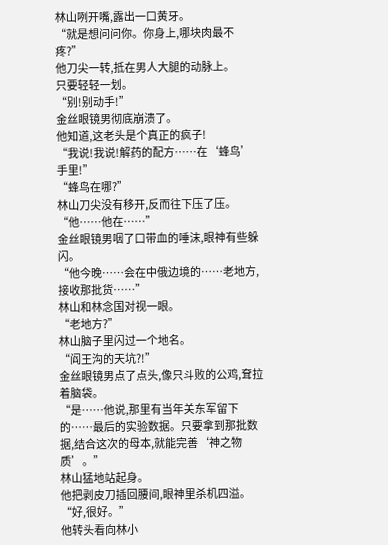林山咧开嘴,露出一口黄牙。
“就是想问问你。你身上,哪块肉最不疼?”
他刀尖一转,抵在男人大腿的动脉上。
只要轻轻一划。
“别!别动手!”
金丝眼镜男彻底崩溃了。
他知道,这老头是个真正的疯子!
“我说!我说!解药的配方……在‘蜂鸟’手里!”
“蜂鸟在哪?”
林山刀尖没有移开,反而往下压了压。
“他……他在……”
金丝眼镜男咽了口带血的唾沫,眼神有些躲闪。
“他今晚……会在中俄边境的……老地方,接收那批货……”
林山和林念国对视一眼。
“老地方?”
林山脑子里闪过一个地名。
“阎王沟的天坑?!”
金丝眼镜男点了点头,像只斗败的公鸡,耷拉着脑袋。
“是……他说,那里有当年关东军留下的……最后的实验数据。只要拿到那批数据,结合这次的母本,就能完善‘神之物质’。”
林山猛地站起身。
他把剥皮刀插回腰间,眼神里杀机四溢。
“好,很好。”
他转头看向林小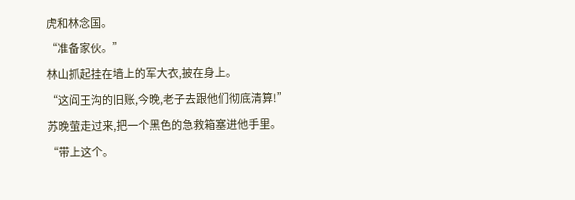虎和林念国。
“准备家伙。”
林山抓起挂在墙上的军大衣,披在身上。
“这阎王沟的旧账,今晚,老子去跟他们彻底清算!”
苏晚萤走过来,把一个黑色的急救箱塞进他手里。
“带上这个。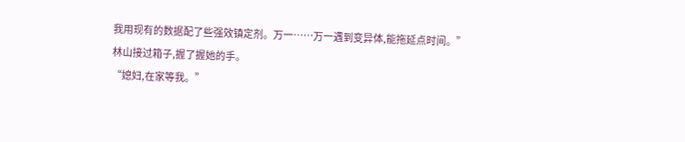我用现有的数据配了些强效镇定剂。万一……万一遇到变异体,能拖延点时间。”
林山接过箱子,握了握她的手。
“媳妇,在家等我。”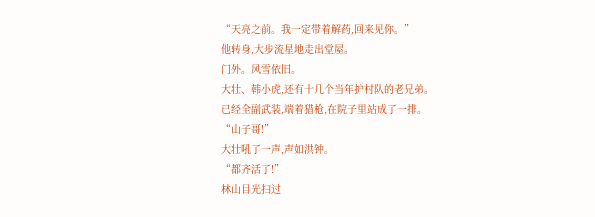“天亮之前。我一定带着解药,回来见你。”
他转身,大步流星地走出堂屋。
门外。风雪依旧。
大壮、韩小虎,还有十几个当年护村队的老兄弟。
已经全副武装,端着猎枪,在院子里站成了一排。
“山子哥!”
大壮吼了一声,声如洪钟。
“都齐活了!”
林山目光扫过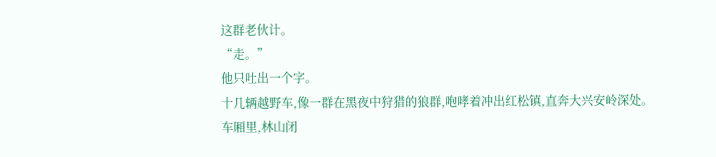这群老伙计。
“走。”
他只吐出一个字。
十几辆越野车,像一群在黑夜中狩猎的狼群,咆哮着冲出红松镇,直奔大兴安岭深处。
车厢里,林山闭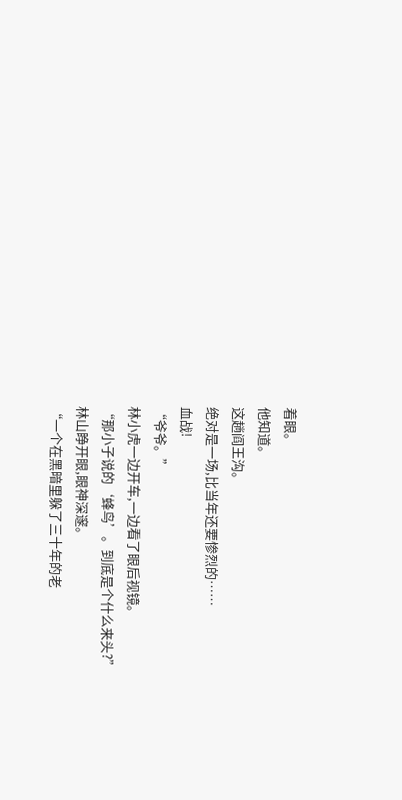着眼。
他知道。
这趟阎王沟。
绝对是一场,比当年还要惨烈的……
血战!
“爷爷。”
林小虎一边开车,一边看了眼后视镜。
“那小子说的‘蜂鸟’。到底是个什么来头?”
林山睁开眼,眼神深邃。
“一个在黑暗里躲了三十年的老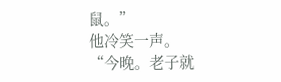鼠。”
他冷笑一声。
“今晚。老子就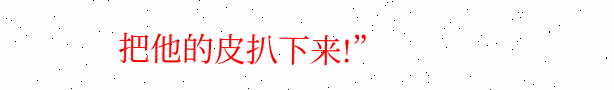把他的皮扒下来!”